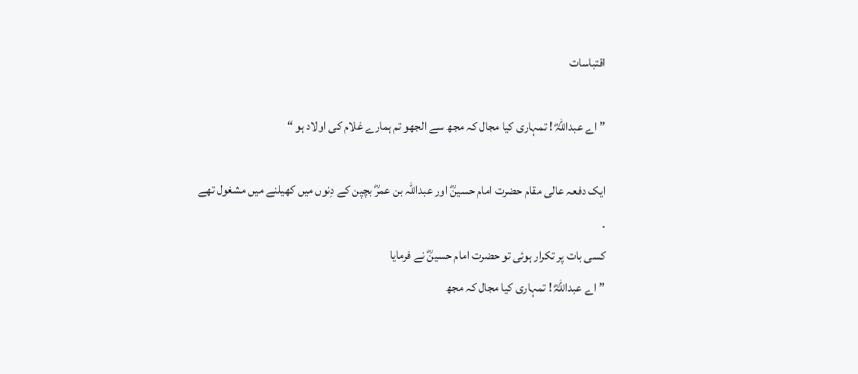اقتباسات

” اے عبداللہؓ ! تمہاری کیا مجال کہ مجھ سے الجھو تم ہمارے غلام کی اولاد ہو “

ایک دفعہ عالی مقام حضرت امام حسینؓ اور عبداللہ بن عمرؓ بچپن کے دِنوں میں کھیلنے میں مشغول تھے ۔
کسی بات پر تکرار ہوئی تو حضرت امام حسینؓ نے فرمایا
” اے عبداللہؓ ! تمہاری کیا مجال کہ مجھ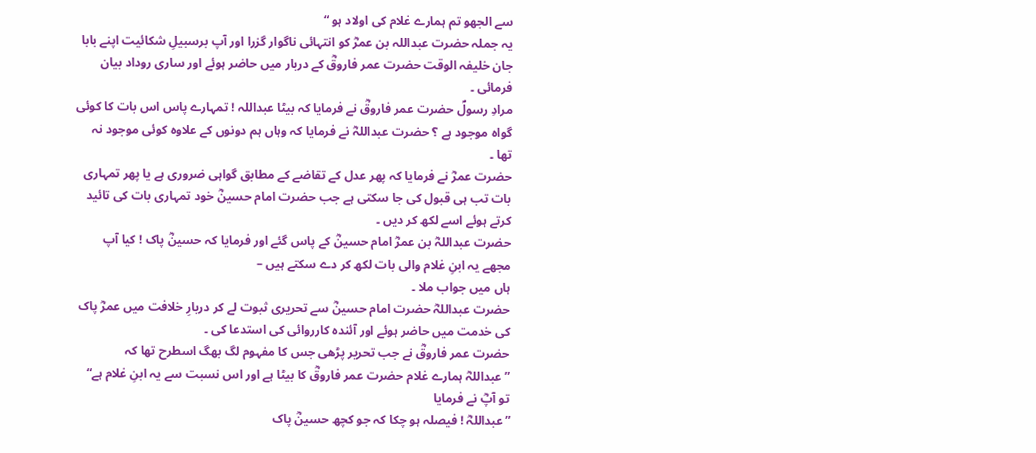سے الجھو تم ہمارے غلام کی اولاد ہو “
یہ جملہ حضرت عبداللہ بن عمرؓ کو انتہائی ناگوار گزرا اور آپ برسبیلِ شکائیت اپنے بابا جان خلیفہ الوقت حضرت عمر فاروقؓ کے دربار میں حاضر ہوئے اور ساری روداد بیان فرمائی ۔
مرادِ رسولؐ حضرت عمر فاروقؓ نے فرمایا کہ بیٹا عبداللہ ! تمہارے پاس اس بات کا کوئی گواہ موجود ہے ؟ حضرت عبداللہؓ نے فرمایا کہ وہاں ہم دونوں کے علاوہ کوئی موجود نہ تھا ۔
حضرت عمرؓ نے فرمایا کہ پھر عدل کے تقاضے کے مطابق گواہی ضروری ہے یا پھر تمہاری بات تب ہی قبول کی جا سکتی ہے جب حضرت امام حسینؓ خود تمہاری بات کی تائید کرتے ہوئے اسے لکھ کر دیں ۔
حضرت عبداللہؓ بن عمرؓ امام حسینؓ کے پاس گئے اور فرمایا کہ حسینؓ پاک ! کیا آپ مجھے یہ ابنِ غلام والی بات لکھ کر دے سکتے ہیں –
ہاں میں جواب ملا ۔
حضرت عبداللہؓ حضرت امام حسینؓ سے تحریری ثبوت لے کر دربارِ خلافت میں عمرؓ پاک کی خدمت میں حاضر ہوئے اور آئندہ کارروائی کی استدعا کی ۔
حضرت عمر فاروقؓ نے جب تحریر پڑھی جس کا مفہوم لگ بھگ اسطرح تھا کہ
” عبداللہؓ ہمارے غلام حضرت عمر فاروقؓ کا بیٹا ہے اور اس نسبت سے یہ ابنِ غلام ہے“
تو آپؓ نے فرمایا
”عبداللہؓ ! فیصلہ ہو چکا کہ جو کچھ حسینؓ پاک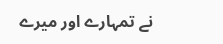نے تمہارے اور میرے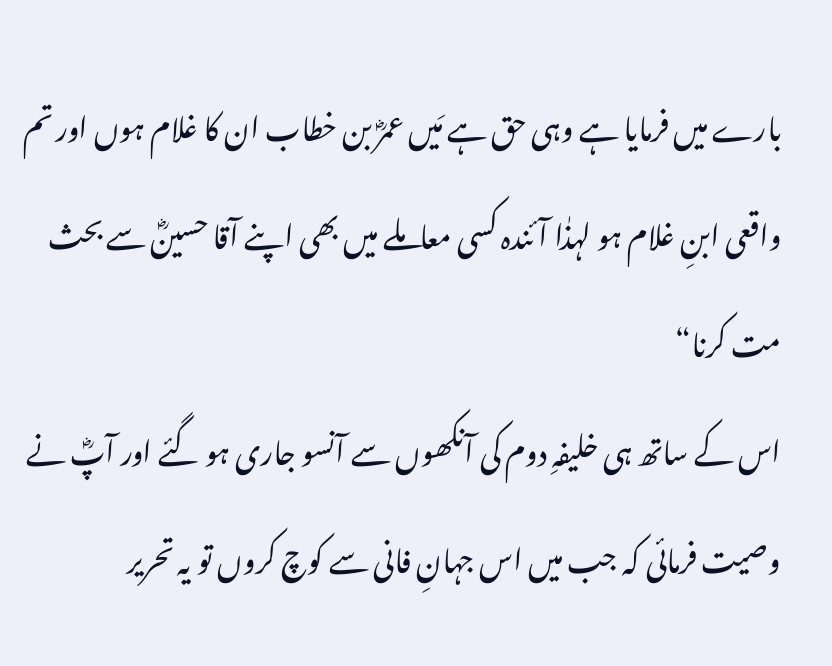بارے میں فرمایا ہے وہی حق ہے مَیں عمرؓ بن خطاب ان کا غلام ہوں اور تم واقعی ابنِ غلام ہو لہذٰا آئندہ کسی معاملے میں بھی اپنے آقا حسینؓ سے بحث مت کرنا“
اس کے ساتھ ہی خلیفہِ دوم کی آنکھوں سے آنسو جاری ہو گئے اور آپؓ نے وصیت فرمائی کہ جب میں اس جہانِ فانی سے کوچ کروں تو یہ تحریر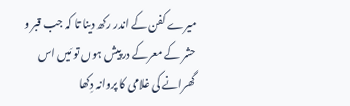میرے کفن کے اندر رکھ دینا تا کہ جب قبر و حشر کے معرکے درپیش ہوں تو مَیں اس گھرانے کی غلامی کا پروانہ دِکھا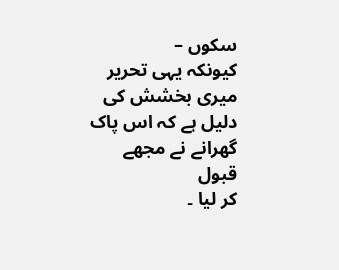سکوں –
کیونکہ یہی تحریر میری بخشش کی دلیل ہے کہ اس پاک گھرانے نے مجھے قبول
کر لیا ۔